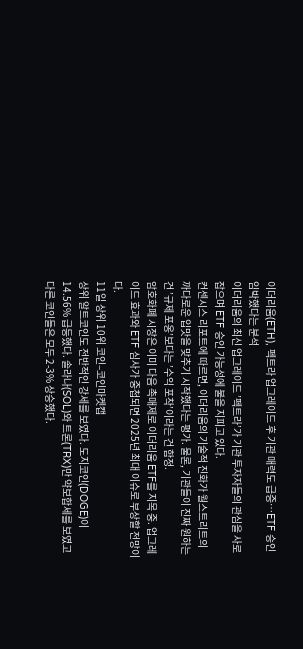이더리움(ETH), 펙트라 업그레이드 후 기관 매력도 급증…ETF 승인 임박했다는 분석
이더리움의 최신 업그레이드 ’펙트라’가 기관 투자자들의 관심을 사로잡으며 ETF 승인 가능성에 불을 지피고 있다.
컨센시스 리포트에 따르면, 이더리움의 기술적 진화가 월스트리트의 까다로운 입맛을 맞추기 시작했다는 평가. 물론, 기관들이 진짜 원하는 건 ’규제 포옹’보다는 ’수익 포착’이라는 건 함정.
암호화폐 시장은 이미 다음 촉매제로 이더리움 ETF를 지목 중. 업그레이드 효과와 ETF 심사가 중첩되면 2025년 최대 이슈로 부상할 전망이다.
11일 상위 10위 코인–코인마켓캡
상위 알트코인도 전반적인 강세를 보였다. 도지코인(DOGE)이 14.56% 급등했다. 솔라나(SOL)와 트론(TRX)만 약보합세를 보였고 다른 코인들은 모두 2-3% 상승했다.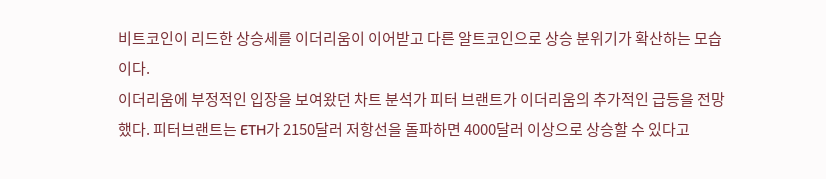비트코인이 리드한 상승세를 이더리움이 이어받고 다른 알트코인으로 상승 분위기가 확산하는 모습이다.
이더리움에 부정적인 입장을 보여왔던 차트 분석가 피터 브랜트가 이더리움의 추가적인 급등을 전망했다. 피터브랜트는 ETH가 2150달러 저항선을 돌파하면 4000달러 이상으로 상승할 수 있다고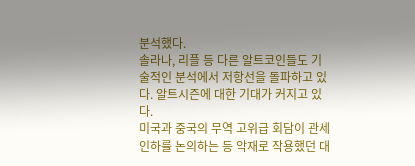분석했다.
솔라나, 리플 등 다른 알트코인들도 기술적인 분석에서 저항선을 돌파하고 있다. 알트시즌에 대한 기대가 커지고 있다.
미국과 중국의 무역 고위급 회담이 관세 인하를 논의하는 등 악재로 작용했던 대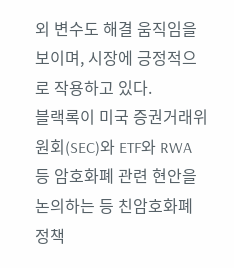외 변수도 해결 움직임을 보이며, 시장에 긍정적으로 작용하고 있다.
블랙록이 미국 증권거래위원회(SEC)와 ETF와 RWA 등 암호화폐 관련 현안을 논의하는 등 친암호화폐 정책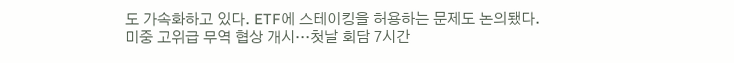도 가속화하고 있다. ETF에 스테이킹을 허용하는 문제도 논의됐다.
미중 고위급 무역 협상 개시…첫날 회담 7시간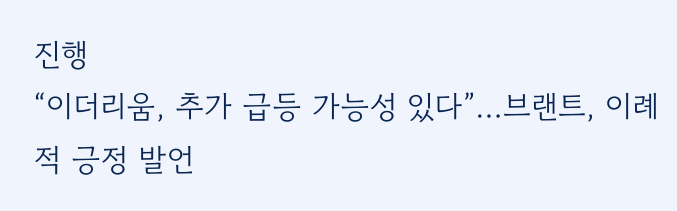진행
“이더리움, 추가 급등 가능성 있다”…브랜트, 이례적 긍정 발언